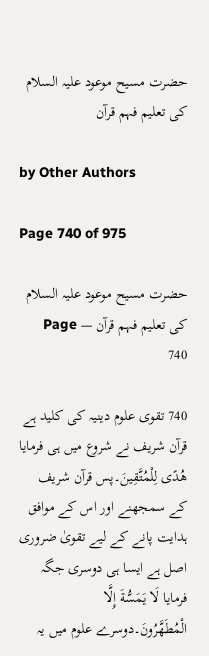حضرت مسیح موعود علیہ السلام کی تعلیم فہم قرآن

by Other Authors

Page 740 of 975

حضرت مسیح موعود علیہ السلام کی تعلیم فہم قرآن — Page 740

740 تقوی علوم دینیہ کی کلید ہے قرآن شریف نے شروع میں ہی فرمایا هُدًى لِلْمُتَّقِینَ۔پس قرآن شریف کے سمجھنے اور اس کے موافق ہدایت پانے کے لیے تقویٰ ضروری اصل ہے ایسا ہی دوسری جگہ فرمایا لَا يَمَسُّةَ إِلَّا الْمُطَهَّرُونَ۔دوسرے علوم میں یہ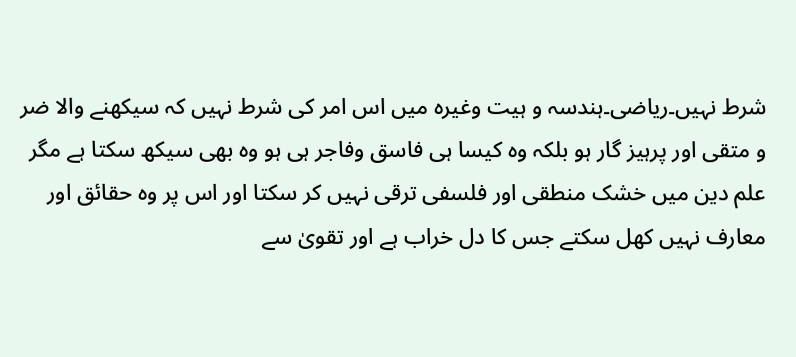شرط نہیں۔ریاضی۔ہندسہ و ہیت وغیرہ میں اس امر کی شرط نہیں کہ سیکھنے والا ضر و متقی اور پرہیز گار ہو بلکہ وہ کیسا ہی فاسق وفاجر ہی ہو وہ بھی سیکھ سکتا ہے مگر علم دین میں خشک منطقی اور فلسفی ترقی نہیں کر سکتا اور اس پر وہ حقائق اور معارف نہیں کھل سکتے جس کا دل خراب ہے اور تقویٰ سے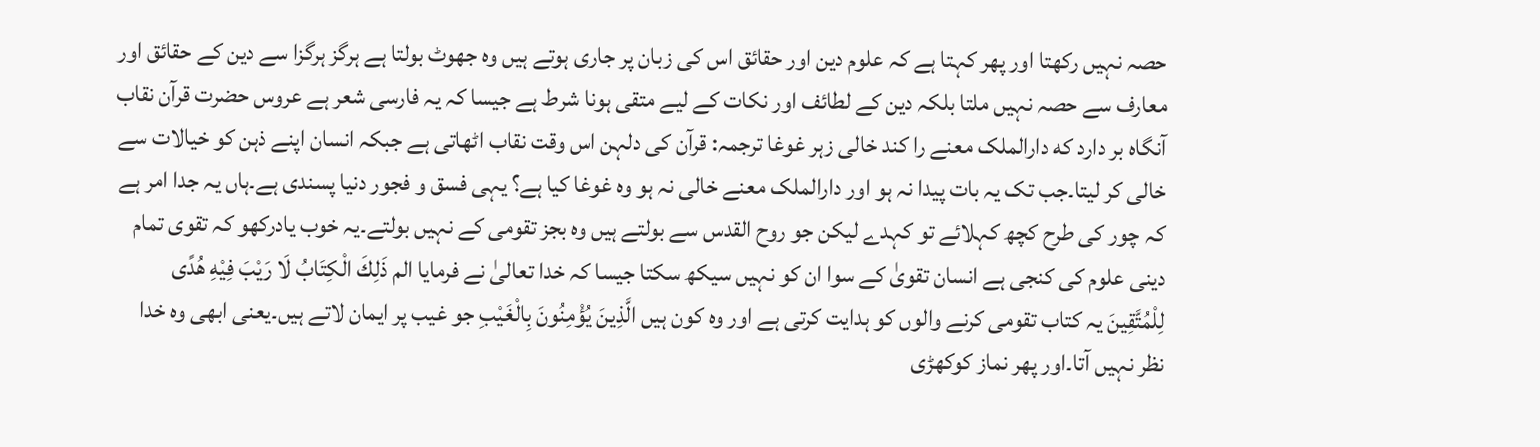حصہ نہیں رکھتا اور پھر کہتا ہے کہ علوم دین اور حقائق اس کی زبان پر جاری ہوتے ہیں وہ جھوٹ بولتا ہے ہرگز ہرگزا سے دین کے حقائق اور معارف سے حصہ نہیں ملتا بلکہ دین کے لطائف اور نکات کے لیے متقی ہونا شرط ہے جیسا کہ یہ فارسی شعر ہے عروس حضرت قرآن نقاب آنگاه بر دارد که دارالملک معنے را کند خالی زہر غوغا ترجمہ: قرآن کی دلہن اس وقت نقاب اٹھاتی ہے جبکہ انسان اپنے ذہن کو خیالات سے خالی کر لیتا۔جب تک یہ بات پیدا نہ ہو اور دارالملک معنے خالی نہ ہو وہ غوغا کیا ہے؟ یہی فسق و فجور دنیا پسندی ہے۔ہاں یہ جدا امر ہے کہ چور کی طرح کچھ کہلائے تو کہدے لیکن جو روح القدس سے بولتے ہیں وہ بجز تقومی کے نہیں بولتے۔یہ خوب یادرکھو کہ تقوی تمام دینی علوم کی کنجی ہے انسان تقویٰ کے سوا ان کو نہیں سیکھ سکتا جیسا کہ خدا تعالیٰ نے فرمايا الم ذَلِكَ الْكِتَابُ لَا رَيْبَ فِيْهِ هُدًى لِلْمُتَّقِينَ یہ کتاب تقومی کرنے والوں کو ہدایت کرتی ہے اور وہ کون ہیں الَّذِينَ يُؤْمِنُونَ بِالْغَيْبِ جو غیب پر ایمان لاتے ہیں۔یعنی ابھی وہ خدا نظر نہیں آتا۔اور پھر نماز کوکھڑی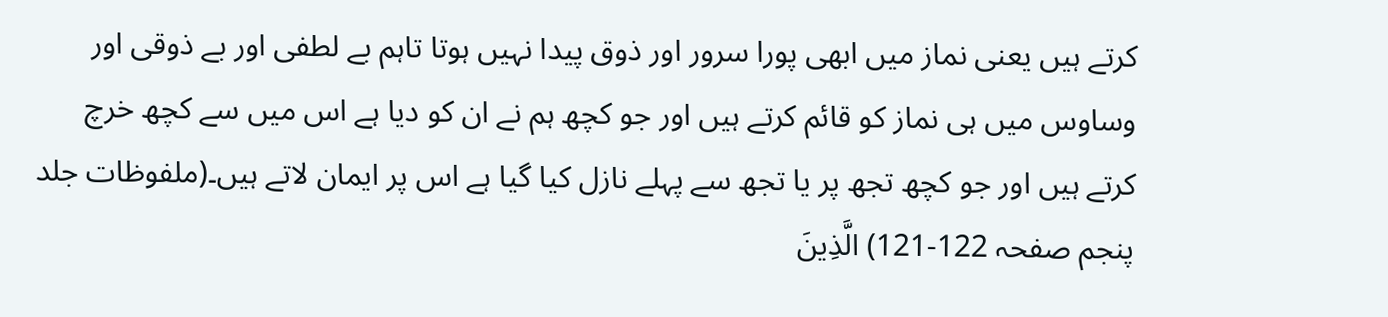کرتے ہیں یعنی نماز میں ابھی پورا سرور اور ذوق پیدا نہیں ہوتا تاہم بے لطفی اور بے ذوقی اور وساوس میں ہی نماز کو قائم کرتے ہیں اور جو کچھ ہم نے ان کو دیا ہے اس میں سے کچھ خرچ کرتے ہیں اور جو کچھ تجھ پر یا تجھ سے پہلے نازل کیا گیا ہے اس پر ایمان لاتے ہیں۔(ملفوظات جلد پنجم صفحہ 122-121) الَّذِينَ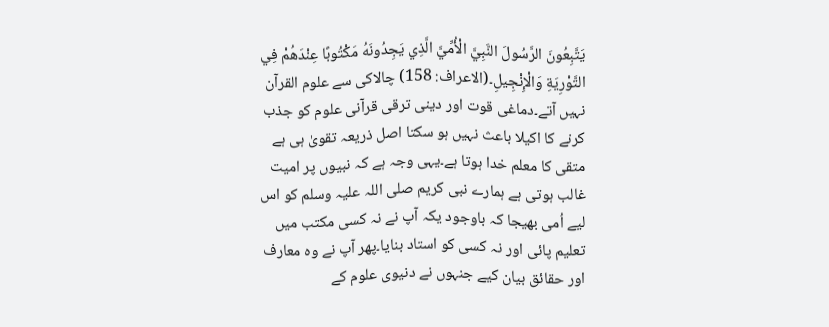يَتَّبِعُونَ الرَّسُولَ النَّبِيَّ الْأُمِّيَّ الَّذِي يَجِدُونَهُ مَكْتُوبًا عِنْدَهُمْ فِي التَّوْرِيَةِ وَالْإِنْجِيلِ۔(الاعراف: 158) چالاکی سے علوم القرآن نہیں آتے۔دماغی قوت اور دینی ترقی قرآنی علوم کو جذب کرنے کا اکیلا باعث نہیں ہو سکتا اصل ذریعہ تقویٰ ہی ہے متقی کا معلم خدا ہوتا ہے۔یہی وجہ ہے کہ نبیوں پر امیت غالب ہوتی ہے ہمارے نبی کریم صلی اللہ علیہ وسلم کو اس لیے اُمی بھیجا کہ باوجود یکہ آپ نے نہ کسی مکتب میں تعلیم پائی اور نہ کسی کو استاد بنایا۔پھر آپ نے وہ معارف اور حقائق بیان کیے جنہوں نے دنیوی علوم کے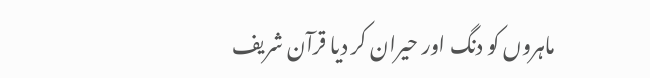ماہروں کو دنگ اور حیران کر دیا قرآن شریف